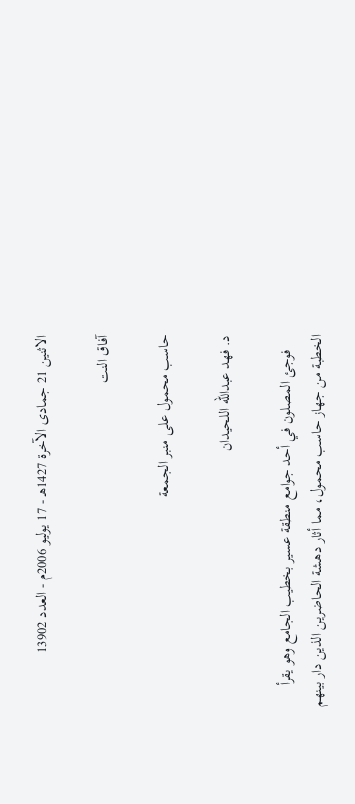الاثنين 21 جمادى الآخرة 1427هـ - 17 يوليو 2006م - العدد 13902

آفاق النت

حاسب محمول على منبر الجمعة

د. فهد عبدالله اللحيدان

    فوجئ المصلون في أحد جوامع منطقة عسير بخطيب الجامع وهو يقرأ الخطبة من جهاز حاسب محمول، مما أثار دهشة الحاضرين الذين دار بينهم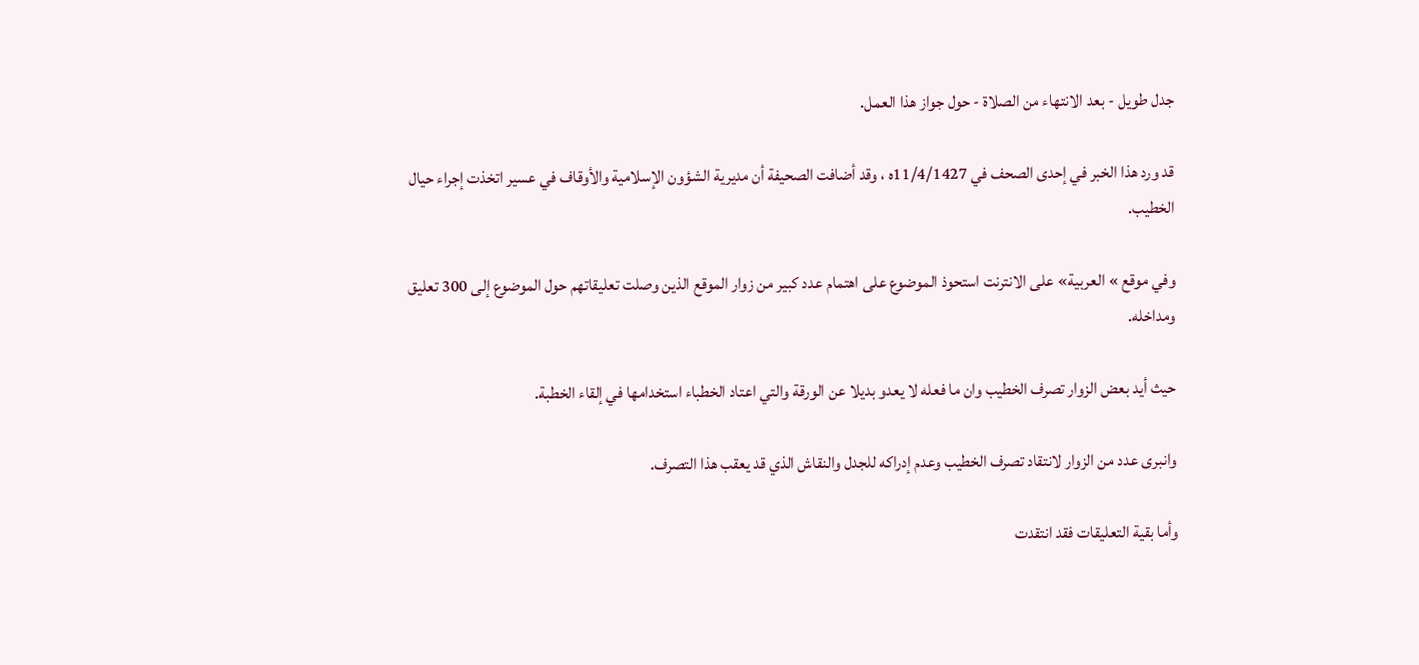جدل طويل - بعد الانتهاء من الصلاة - حول جواز هذا العمل.

قد ورد هذا الخبر في إحدى الصحف في 11/4/1427ه ، وقد أضافت الصحيفة أن مديرية الشؤون الإسلامية والأوقاف في عسير اتخذت إجراء حيال الخطيب.

وفي موقع » العربية» على الانترنت استحوذ الموضوع على اهتمام عدد كبير من زوار الموقع الذين وصلت تعليقاتهم حول الموضوع إلى 300 تعليق ومداخله.

حيث أيد بعض الزوار تصرف الخطيب وان ما فعله لا يعدو بديلا عن الورقة والتي اعتاد الخطباء استخدامها في إلقاء الخطبة.

وانبرى عدد من الزوار لانتقاد تصرف الخطيب وعدم إدراكه للجدل والنقاش الذي قد يعقب هذا التصرف.

وأما بقية التعليقات فقد انتقدت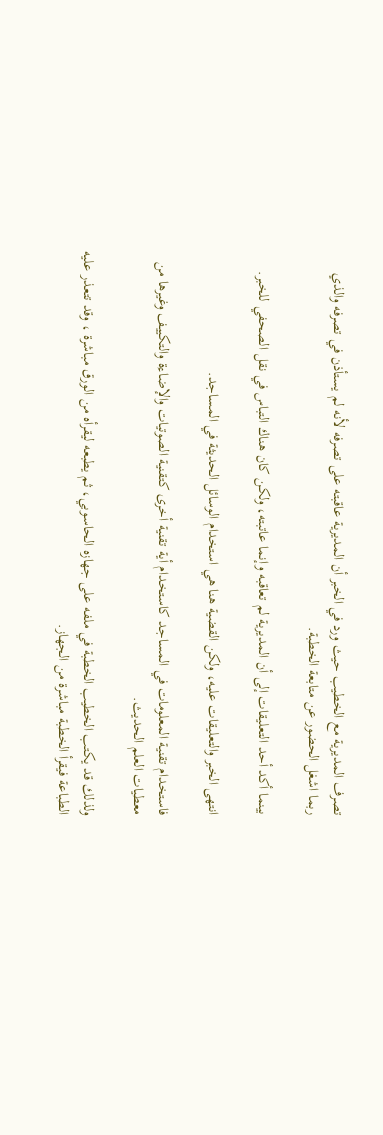تصرف المديرية مع الخطيب حيث ورد في الخبر أن المديرية عاقبته على تصرفه لأنه لم يستأذن في تصرفه والذي ربما اشغل الحضور عن متابعة الخطبة.

بينما أكد أحد التعليقات إلى أن المديرية لم تعاقبه وإنما عاتبته، ولكن كان هناك التباس في نقل الصحفي للخبر.

انتهى الخبر والتعليقات عليه، ولكن القضية هنا هي استخدام الوسائل الحديثة في المساجد.

فاستخدام تقنية المعلومات في المساجد كاستخدام أية تقنية أخرى كتقنية الصوتيات والإضاءة والتكييف وغيرها من معطيات العلم الحديث.

ولذلك قد يكتب الخطيب الخطبة في ملفه على جهازه الحاسوبي، ثم يطبعه ليقرأه من الورق مباشرة ، وقد تتعذر عليه الطباعة فيقرأ الخطبة مباشرة من الجهاز.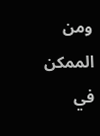ومن الممكن في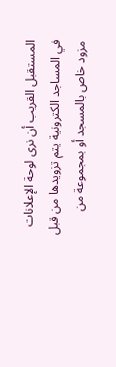المستقبل القريب أن نرى لوحة الإعلانات في المساجد الكترونية يتم تزويدها من قبل مزود خاص بالمسجد أو بمجموعة من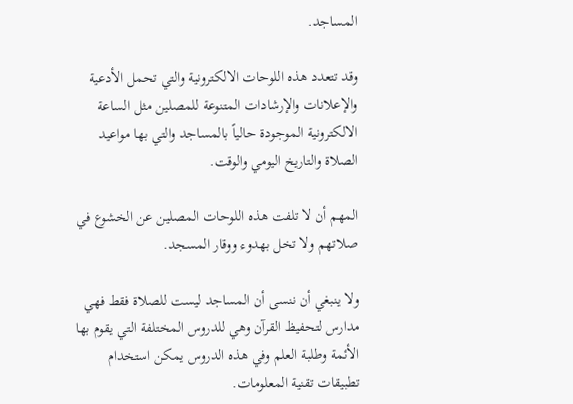المساجد.

وقد تتعدد هذه اللوحات الالكترونية والتي تحمل الأدعية والإعلانات والإرشادات المتنوعة للمصلين مثل الساعة الالكترونية الموجودة حالياً بالمساجد والتي بها مواعيد الصلاة والتاريخ اليومي والوقت.

المهم أن لا تلفت هذه اللوحات المصلين عن الخشوع في صلاتهم ولا تخل بهدوء ووقار المسجد.

ولا ينبغي أن ننسى أن المساجد ليست للصلاة فقط فهي مدارس لتحفيظ القرآن وهي للدروس المختلفة التي يقوم بها الأئمة وطلبة العلم وفي هذه الدروس يمكن استخدام تطبيقات تقنية المعلومات.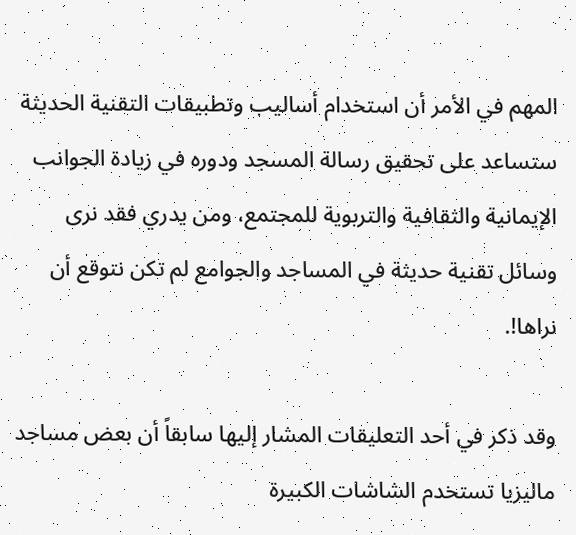المهم في الأمر أن استخدام أساليب وتطبيقات التقنية الحديثة ستساعد على تحقيق رسالة المسجد ودوره في زيادة الجوانب الإيمانية والثقافية والتربوية للمجتمع، ومن يدري فقد نرى وسائل تقنية حديثة في المساجد والجوامع لم تكن نتوقع أن نراها!.

وقد ذكر في أحد التعليقات المشار إليها سابقاً أن بعض مساجد ماليزيا تستخدم الشاشات الكبيرة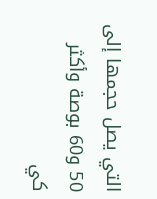التي يصل حجمها إلى 50 و60 بوصة وأكثر كي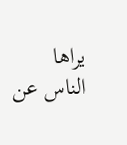يراها الناس عن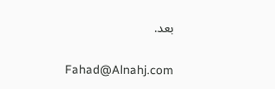بعد.

Fahad@Alnahj.com